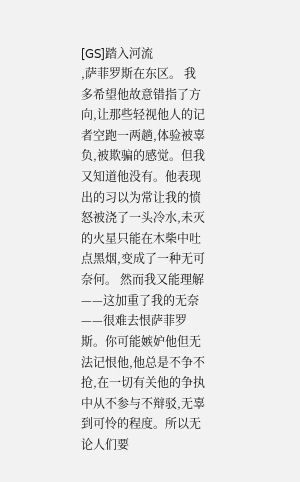[GS]踏入河流
,萨菲罗斯在东区。 我多希望他故意错指了方向,让那些轻视他人的记者空跑一两趟,体验被辜负,被欺骗的感觉。但我又知道他没有。他表现出的习以为常让我的愤怒被浇了一头冷水,未灭的火星只能在木柴中吐点黑烟,变成了一种无可奈何。 然而我又能理解——这加重了我的无奈——很难去恨萨菲罗斯。你可能嫉妒他但无法记恨他,他总是不争不抢,在一切有关他的争执中从不参与不辩驳,无辜到可怜的程度。所以无论人们要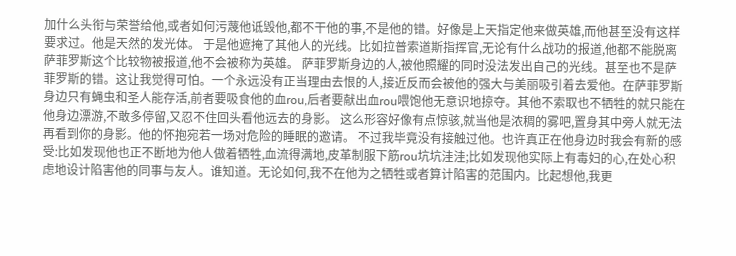加什么头衔与荣誉给他,或者如何污蔑他诋毁他,都不干他的事,不是他的错。好像是上天指定他来做英雄,而他甚至没有这样要求过。他是天然的发光体。 于是他遮掩了其他人的光线。比如拉普索道斯指挥官,无论有什么战功的报道,他都不能脱离萨菲罗斯这个比较物被报道,他不会被称为英雄。 萨菲罗斯身边的人,被他照耀的同时没法发出自己的光线。甚至也不是萨菲罗斯的错。这让我觉得可怕。一个永远没有正当理由去恨的人,接近反而会被他的强大与美丽吸引着去爱他。在萨菲罗斯身边只有蝇虫和圣人能存活,前者要吸食他的血rou,后者要献出血rou喂饱他无意识地掠夺。其他不索取也不牺牲的就只能在他身边漂游,不敢多停留,又忍不住回头看他远去的身影。 这么形容好像有点惊骇,就当他是浓稠的雾吧,置身其中旁人就无法再看到你的身影。他的怀抱宛若一场对危险的睡眠的邀请。 不过我毕竟没有接触过他。也许真正在他身边时我会有新的感受:比如发现他也正不断地为他人做着牺牲,血流得满地,皮革制服下筋rou坑坑洼洼;比如发现他实际上有毒妇的心,在处心积虑地设计陷害他的同事与友人。谁知道。无论如何,我不在他为之牺牲或者算计陷害的范围内。比起想他,我更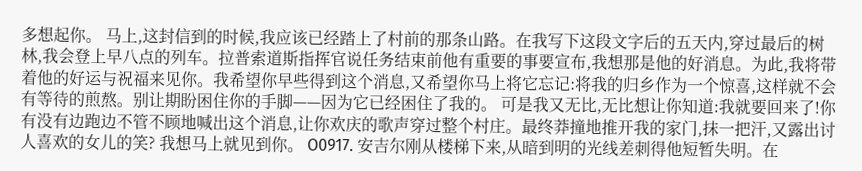多想起你。 马上,这封信到的时候,我应该已经踏上了村前的那条山路。在我写下这段文字后的五天内,穿过最后的树林,我会登上早八点的列车。拉普索道斯指挥官说任务结束前他有重要的事要宣布,我想那是他的好消息。为此,我将带着他的好运与祝福来见你。我希望你早些得到这个消息,又希望你马上将它忘记:将我的归乡作为一个惊喜,这样就不会有等待的煎熬。别让期盼困住你的手脚——因为它已经困住了我的。 可是我又无比,无比想让你知道:我就要回来了!你有没有边跑边不管不顾地喊出这个消息,让你欢庆的歌声穿过整个村庄。最终莽撞地推开我的家门,抹一把汗,又露出讨人喜欢的女儿的笑? 我想马上就见到你。 O0917. 安吉尔刚从楼梯下来,从暗到明的光线差刺得他短暂失明。在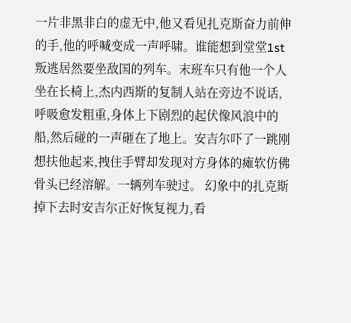一片非黑非白的虚无中,他又看见扎克斯奋力前伸的手,他的呼喊变成一声呼啸。谁能想到堂堂1st叛逃居然要坐敌国的列车。末班车只有他一个人坐在长椅上,杰内西斯的复制人站在旁边不说话,呼吸愈发粗重,身体上下剧烈的起伏像风浪中的船,然后碰的一声砸在了地上。安吉尔吓了一跳刚想扶他起来,拽住手臂却发现对方身体的瘫软仿佛骨头已经溶解。一辆列车驶过。 幻象中的扎克斯掉下去时安吉尔正好恢复视力,看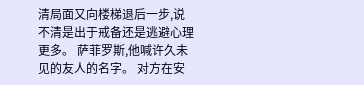清局面又向楼梯退后一步,说不清是出于戒备还是逃避心理更多。 萨菲罗斯,他喊许久未见的友人的名字。 对方在安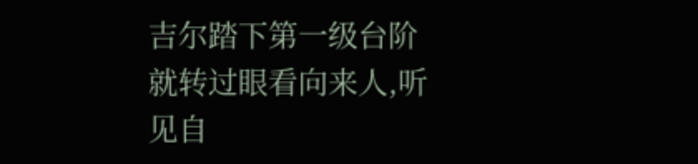吉尔踏下第一级台阶就转过眼看向来人,听见自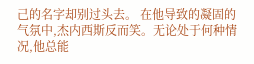己的名字却别过头去。 在他导致的凝固的气氛中,杰内西斯反而笑。无论处于何种情况,他总能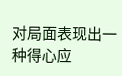对局面表现出一种得心应